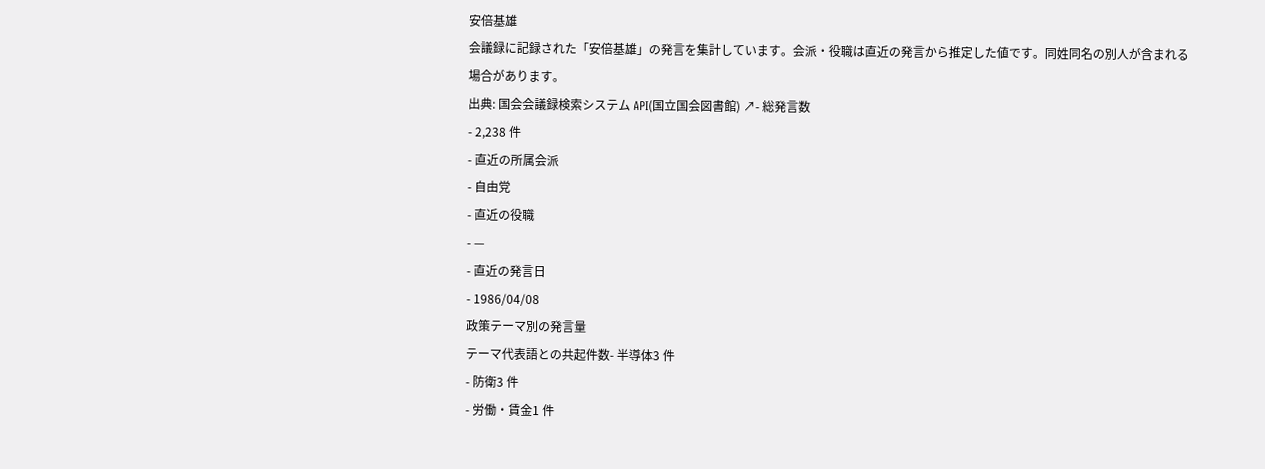安倍基雄
会議録に記録された「安倍基雄」の発言を集計しています。会派・役職は直近の発言から推定した値です。同姓同名の別人が含まれる場合があります。
出典: 国会会議録検索システム API(国立国会図書館) ↗- 総発言数
- 2,238 件
- 直近の所属会派
- 自由党
- 直近の役職
- —
- 直近の発言日
- 1986/04/08
政策テーマ別の発言量
テーマ代表語との共起件数- 半導体3 件
- 防衛3 件
- 労働・賃金1 件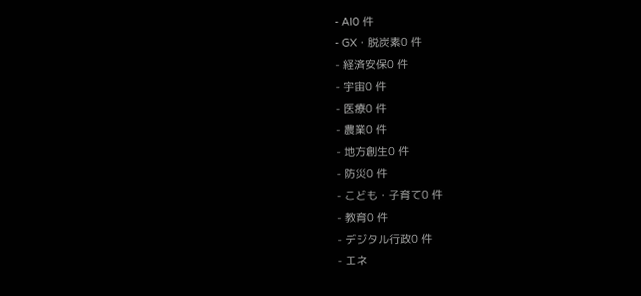- AI0 件
- GX・脱炭素0 件
- 経済安保0 件
- 宇宙0 件
- 医療0 件
- 農業0 件
- 地方創生0 件
- 防災0 件
- こども・子育て0 件
- 教育0 件
- デジタル行政0 件
- エネ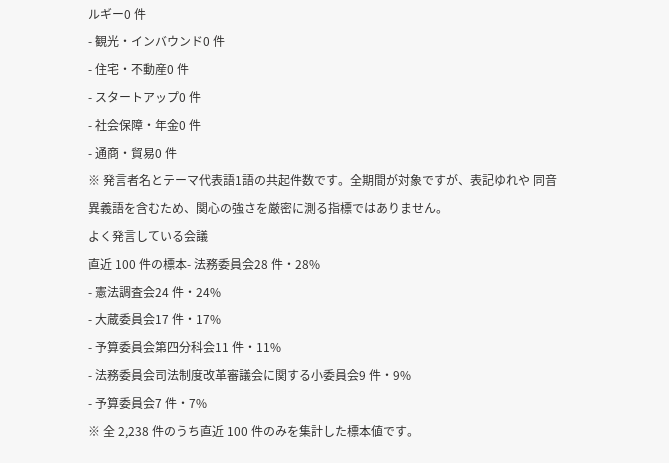ルギー0 件
- 観光・インバウンド0 件
- 住宅・不動産0 件
- スタートアップ0 件
- 社会保障・年金0 件
- 通商・貿易0 件
※ 発言者名とテーマ代表語1語の共起件数です。全期間が対象ですが、表記ゆれや 同音異義語を含むため、関心の強さを厳密に測る指標ではありません。
よく発言している会議
直近 100 件の標本- 法務委員会28 件・28%
- 憲法調査会24 件・24%
- 大蔵委員会17 件・17%
- 予算委員会第四分科会11 件・11%
- 法務委員会司法制度改革審議会に関する小委員会9 件・9%
- 予算委員会7 件・7%
※ 全 2,238 件のうち直近 100 件のみを集計した標本値です。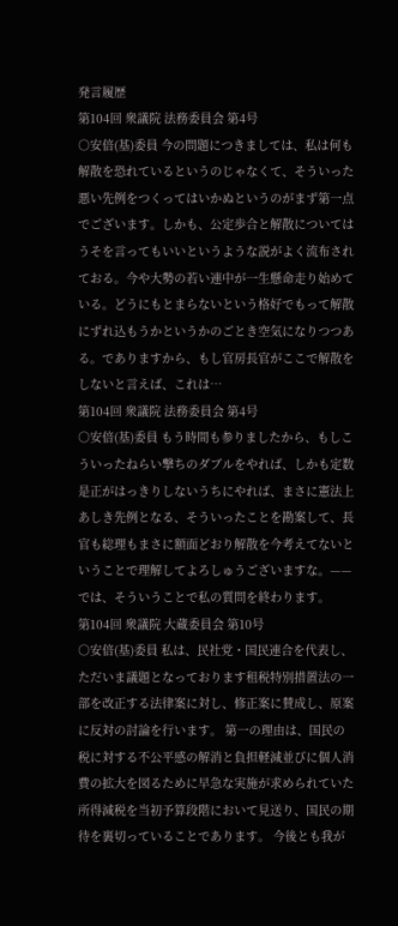発言履歴
第104回 衆議院 法務委員会 第4号
○安倍(基)委員 今の問題につきましては、私は何も解散を恐れているというのじゃなくて、そういった悪い先例をつくってはいかぬというのがまず第一点でございます。しかも、公定歩合と解散についてはうそを言ってもいいというような説がよく流布されておる。今や大勢の若い連中が一生懸命走り始めている。どうにもとまらないという格好でもって解散にずれ込もうかというかのごとき空気になりつつある。でありますから、もし官房長官がここで解散をしないと言えば、これは…
第104回 衆議院 法務委員会 第4号
○安倍(基)委員 もう時間も参りましたから、もしこういったねらい撃ちのダブルをやれば、しかも定数是正がはっきりしないうちにやれば、まさに憲法上あしき先例となる、そういったことを勘案して、長官も総理もまさに額面どおり解散を今考えてないということで理解してよろしゅうございますな。——では、そういうことで私の質問を終わります。
第104回 衆議院 大蔵委員会 第10号
○安倍(基)委員 私は、民社党・国民連合を代表し、ただいま議題となっております租税特別措置法の一部を改正する法律案に対し、修正案に賛成し、原案に反対の討論を行います。 第一の理由は、国民の税に対する不公平感の解消と負担軽減並びに個人消費の拡大を図るために早急な実施が求められていた所得減税を当初予算段階において見送り、国民の期待を裏切っていることであります。 今後とも我が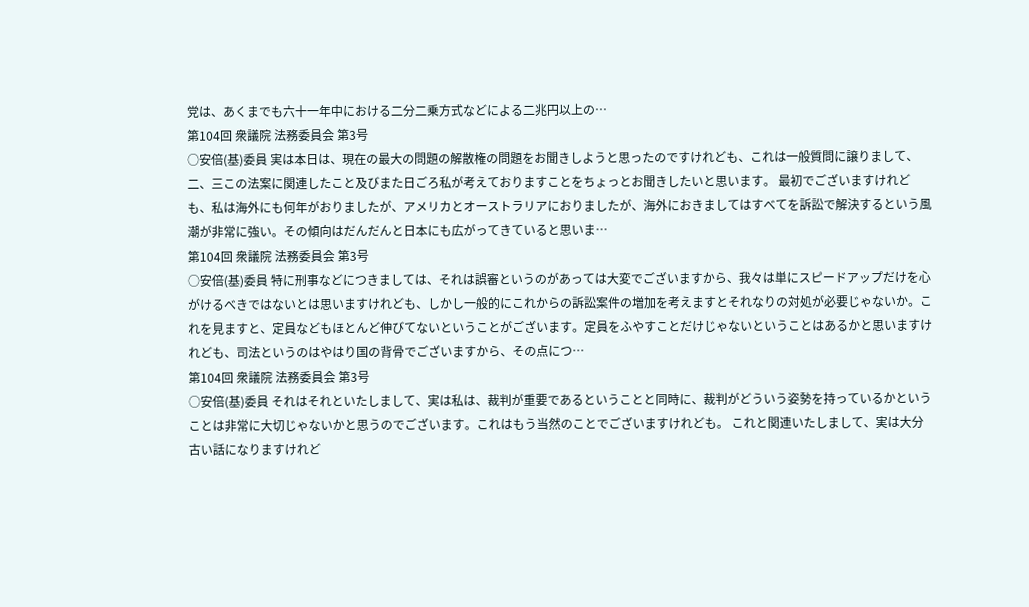党は、あくまでも六十一年中における二分二乗方式などによる二兆円以上の…
第104回 衆議院 法務委員会 第3号
○安倍(基)委員 実は本日は、現在の最大の問題の解散権の問題をお聞きしようと思ったのですけれども、これは一般質問に譲りまして、二、三この法案に関連したこと及びまた日ごろ私が考えておりますことをちょっとお聞きしたいと思います。 最初でございますけれども、私は海外にも何年がおりましたが、アメリカとオーストラリアにおりましたが、海外におきましてはすべてを訴訟で解決するという風潮が非常に強い。その傾向はだんだんと日本にも広がってきていると思いま…
第104回 衆議院 法務委員会 第3号
○安倍(基)委員 特に刑事などにつきましては、それは誤審というのがあっては大変でございますから、我々は単にスピードアップだけを心がけるべきではないとは思いますけれども、しかし一般的にこれからの訴訟案件の増加を考えますとそれなりの対処が必要じゃないか。これを見ますと、定員などもほとんど伸びてないということがございます。定員をふやすことだけじゃないということはあるかと思いますけれども、司法というのはやはり国の背骨でございますから、その点につ…
第104回 衆議院 法務委員会 第3号
○安倍(基)委員 それはそれといたしまして、実は私は、裁判が重要であるということと同時に、裁判がどういう姿勢を持っているかということは非常に大切じゃないかと思うのでございます。これはもう当然のことでございますけれども。 これと関連いたしまして、実は大分古い話になりますけれど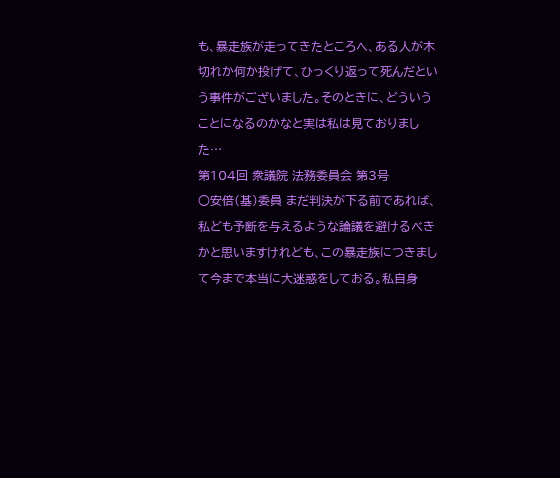も、暴走族が走ってきたところへ、ある人が木切れか何か投げて、ひっくり返って死んだという事件がございました。そのときに、どういうことになるのかなと実は私は見ておりました…
第104回 衆議院 法務委員会 第3号
○安倍(基)委員 まだ判決が下る前であれば、私ども予断を与えるような論議を避けるべきかと思いますけれども、この暴走族につきまして今まで本当に大迷惑をしておる。私自身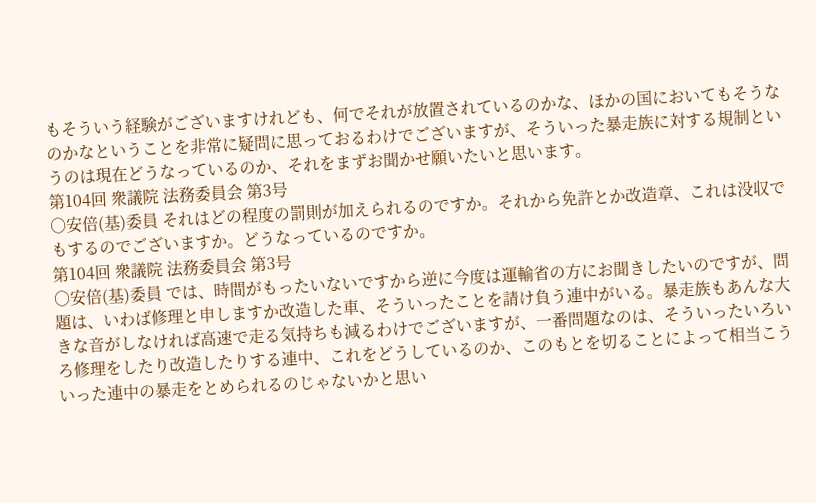もそういう経験がございますけれども、何でそれが放置されているのかな、ほかの国においてもそうなのかなということを非常に疑問に思っておるわけでございますが、そういった暴走族に対する規制というのは現在どうなっているのか、それをまずお聞かせ願いたいと思います。
第104回 衆議院 法務委員会 第3号
○安倍(基)委員 それはどの程度の罰則が加えられるのですか。それから免許とか改造章、これは没収でもするのでございますか。どうなっているのですか。
第104回 衆議院 法務委員会 第3号
○安倍(基)委員 では、時間がもったいないですから逆に今度は運輸省の方にお聞きしたいのですが、問題は、いわば修理と申しますか改造した車、そういったことを請け負う連中がいる。暴走族もあんな大きな音がしなければ高速で走る気持ちも減るわけでございますが、一番問題なのは、そういったいろいろ修理をしたり改造したりする連中、これをどうしているのか、このもとを切ることによって相当こういった連中の暴走をとめられるのじゃないかと思い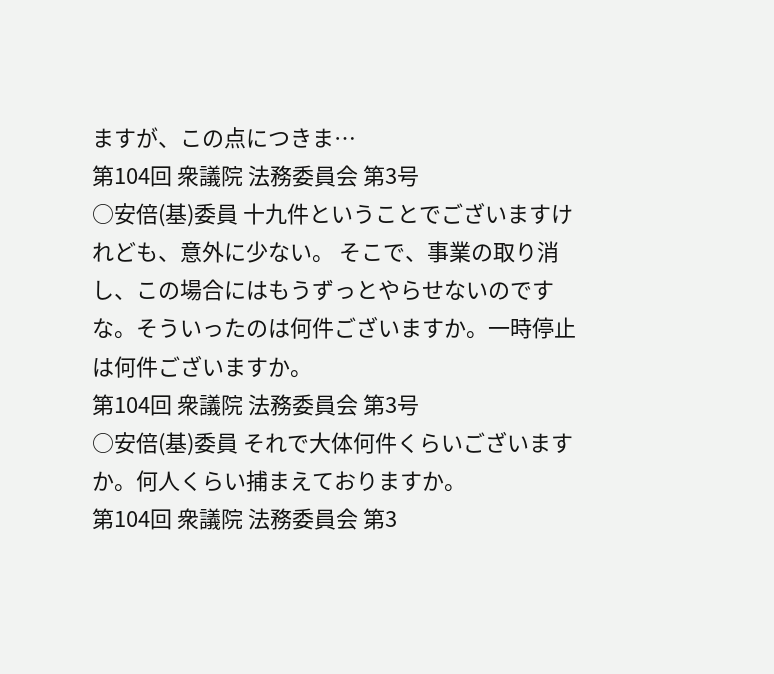ますが、この点につきま…
第104回 衆議院 法務委員会 第3号
○安倍(基)委員 十九件ということでございますけれども、意外に少ない。 そこで、事業の取り消し、この場合にはもうずっとやらせないのですな。そういったのは何件ございますか。一時停止は何件ございますか。
第104回 衆議院 法務委員会 第3号
○安倍(基)委員 それで大体何件くらいございますか。何人くらい捕まえておりますか。
第104回 衆議院 法務委員会 第3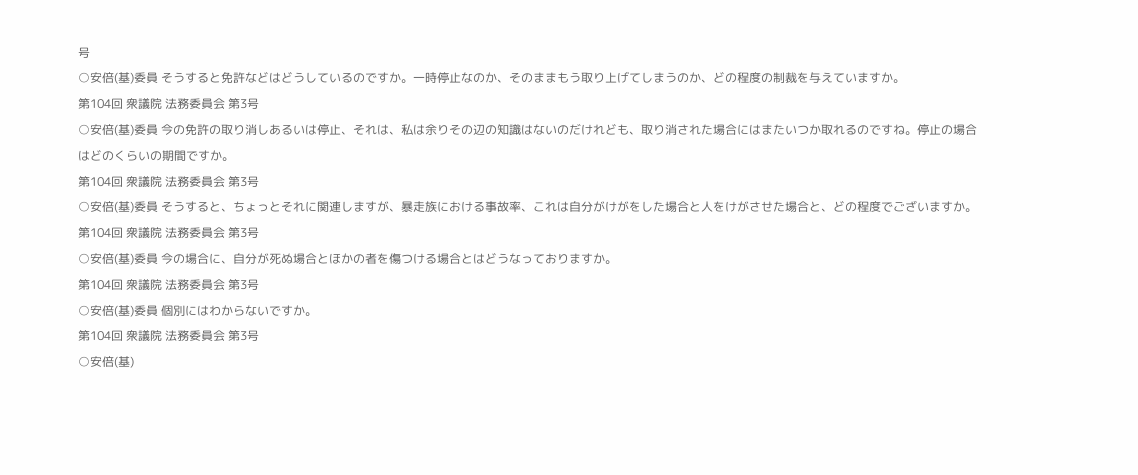号
○安倍(基)委員 そうすると免許などはどうしているのですか。一時停止なのか、そのままもう取り上げてしまうのか、どの程度の制裁を与えていますか。
第104回 衆議院 法務委員会 第3号
○安倍(基)委員 今の免許の取り消しあるいは停止、それは、私は余りその辺の知識はないのだけれども、取り消された場合にはまたいつか取れるのですね。停止の場合はどのくらいの期間ですか。
第104回 衆議院 法務委員会 第3号
○安倍(基)委員 そうすると、ちょっとそれに関連しますが、暴走族における事故率、これは自分がけがをした場合と人をけがさせた場合と、どの程度でございますか。
第104回 衆議院 法務委員会 第3号
○安倍(基)委員 今の場合に、自分が死ぬ場合とほかの者を傷つける場合とはどうなっておりますか。
第104回 衆議院 法務委員会 第3号
○安倍(基)委員 個別にはわからないですか。
第104回 衆議院 法務委員会 第3号
○安倍(基)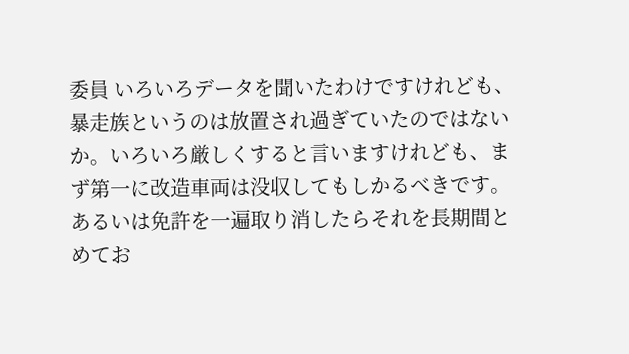委員 いろいろデータを聞いたわけですけれども、暴走族というのは放置され過ぎていたのではないか。いろいろ厳しくすると言いますけれども、まず第一に改造車両は没収してもしかるべきです。あるいは免許を一遍取り消したらそれを長期間とめてお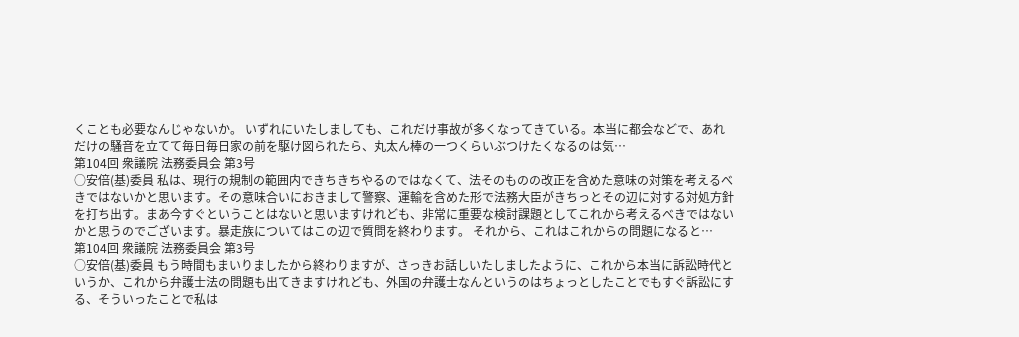くことも必要なんじゃないか。 いずれにいたしましても、これだけ事故が多くなってきている。本当に都会などで、あれだけの騒音を立てて毎日毎日家の前を駆け図られたら、丸太ん棒の一つくらいぶつけたくなるのは気…
第104回 衆議院 法務委員会 第3号
○安倍(基)委員 私は、現行の規制の範囲内できちきちやるのではなくて、法そのものの改正を含めた意味の対策を考えるべきではないかと思います。その意味合いにおきまして警察、運輸を含めた形で法務大臣がきちっとその辺に対する対処方針を打ち出す。まあ今すぐということはないと思いますけれども、非常に重要な検討課題としてこれから考えるべきではないかと思うのでございます。暴走族についてはこの辺で質問を終わります。 それから、これはこれからの問題になると…
第104回 衆議院 法務委員会 第3号
○安倍(基)委員 もう時間もまいりましたから終わりますが、さっきお話しいたしましたように、これから本当に訴訟時代というか、これから弁護士法の問題も出てきますけれども、外国の弁護士なんというのはちょっとしたことでもすぐ訴訟にする、そういったことで私は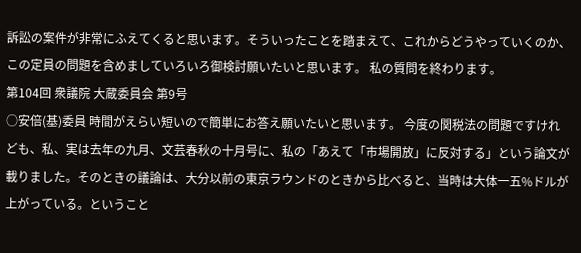訴訟の案件が非常にふえてくると思います。そういったことを踏まえて、これからどうやっていくのか、この定員の問題を含めましていろいろ御検討願いたいと思います。 私の質問を終わります。
第104回 衆議院 大蔵委員会 第9号
○安倍(基)委員 時間がえらい短いので簡単にお答え願いたいと思います。 今度の関税法の問題ですけれども、私、実は去年の九月、文芸春秋の十月号に、私の「あえて「市場開放」に反対する」という論文が載りました。そのときの議論は、大分以前の東京ラウンドのときから比べると、当時は大体一五%ドルが上がっている。ということ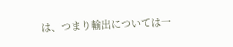は、つまり輸出については一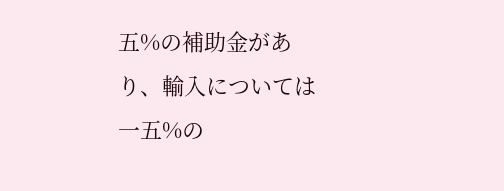五%の補助金があり、輸入については一五%の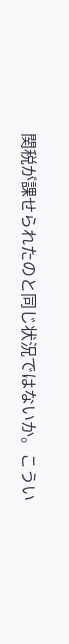関税が課せられたのと同じ状況ではないか。こうい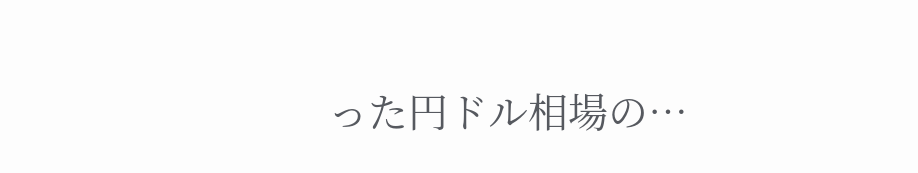った円ドル相場の…